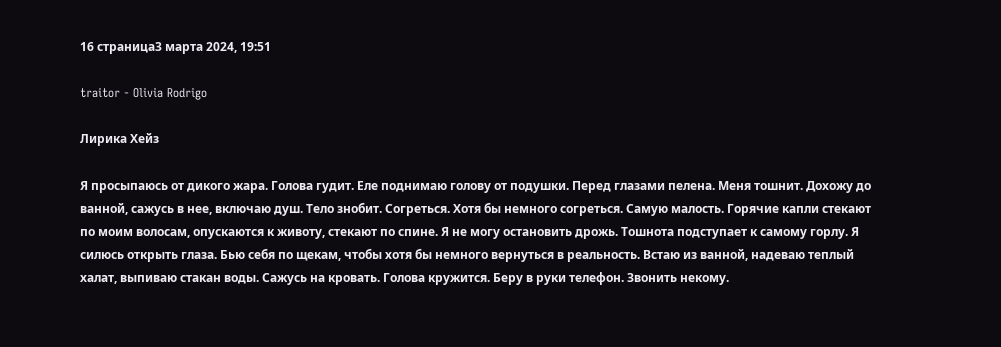16 страница3 марта 2024, 19:51

traitor - Olivia Rodrigo

Лирика Хейз

Я просыпаюсь от дикого жара. Голова гудит. Еле поднимаю голову от подушки. Перед глазами пелена. Меня тошнит. Дохожу до ванной, сажусь в нее, включаю душ. Тело знобит. Согреться. Хотя бы немного согреться. Самую малость. Горячие капли стекают по моим волосам, опускаются к животу, стекают по спине. Я не могу остановить дрожь. Тошнота подступает к самому горлу. Я силюсь открыть глаза. Бью себя по щекам, чтобы хотя бы немного вернуться в реальность. Встаю из ванной, надеваю теплый халат, выпиваю стакан воды. Сажусь на кровать. Голова кружится. Беру в руки телефон. Звонить некому.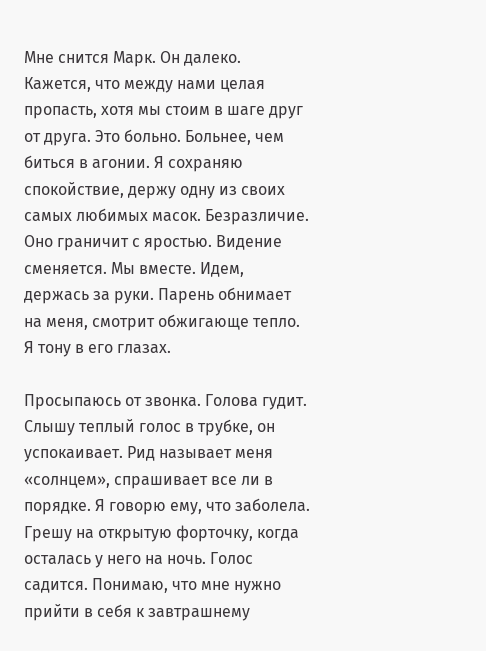Мне снится Марк. Он далеко. Кажется, что между нами целая пропасть, хотя мы стоим в шаге друг от друга. Это больно. Больнее, чем биться в агонии. Я сохраняю спокойствие, держу одну из своих самых любимых масок. Безразличие. Оно граничит с яростью. Видение сменяется. Мы вместе. Идем, держась за руки. Парень обнимает на меня, смотрит обжигающе тепло. Я тону в его глазах.

Просыпаюсь от звонка. Голова гудит. Слышу теплый голос в трубке, он успокаивает. Рид называет меня «солнцем», спрашивает все ли в порядке. Я говорю ему, что заболела. Грешу на открытую форточку, когда осталась у него на ночь. Голос садится. Понимаю, что мне нужно прийти в себя к завтрашнему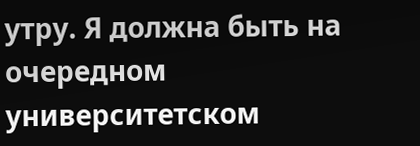утру. Я должна быть на очередном университетском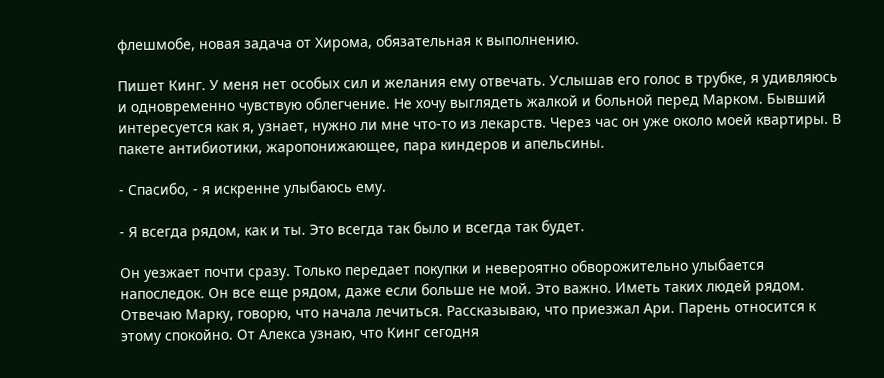флешмобе, новая задача от Хирома, обязательная к выполнению.

Пишет Кинг. У меня нет особых сил и желания ему отвечать. Услышав его голос в трубке, я удивляюсь и одновременно чувствую облегчение. Не хочу выглядеть жалкой и больной перед Марком. Бывший интересуется как я, узнает, нужно ли мне что-то из лекарств. Через час он уже около моей квартиры. В пакете антибиотики, жаропонижающее, пара киндеров и апельсины.

- Спасибо, - я искренне улыбаюсь ему.

- Я всегда рядом, как и ты. Это всегда так было и всегда так будет.

Он уезжает почти сразу. Только передает покупки и невероятно обворожительно улыбается напоследок. Он все еще рядом, даже если больше не мой. Это важно. Иметь таких людей рядом. Отвечаю Марку, говорю, что начала лечиться. Рассказываю, что приезжал Ари. Парень относится к этому спокойно. От Алекса узнаю, что Кинг сегодня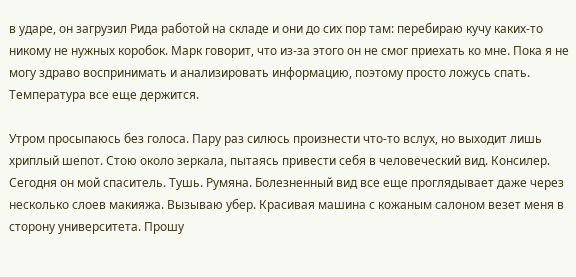в ударе, он загрузил Рида работой на складе и они до сих пор там: перебираю кучу каких-то никому не нужных коробок. Марк говорит, что из-за этого он не смог приехать ко мне. Пока я не могу здраво воспринимать и анализировать информацию, поэтому просто ложусь спать. Температура все еще держится.

Утром просыпаюсь без голоса. Пару раз силюсь произнести что-то вслух, но выходит лишь хриплый шепот. Стою около зеркала, пытаясь привести себя в человеческий вид. Консилер. Сегодня он мой спаситель. Тушь. Румяна. Болезненный вид все еще проглядывает даже через несколько слоев макияжа. Вызываю убер. Красивая машина с кожаным салоном везет меня в сторону университета. Прошу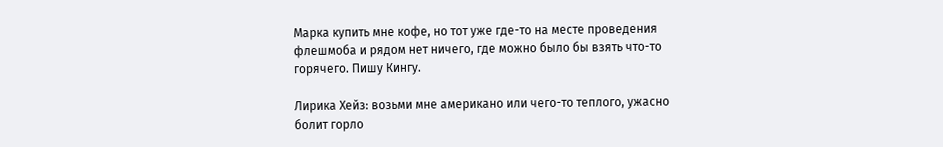Марка купить мне кофе, но тот уже где-то на месте проведения флешмоба и рядом нет ничего, где можно было бы взять что-то горячего. Пишу Кингу.

Лирика Хейз: возьми мне американо или чего-то теплого, ужасно болит горло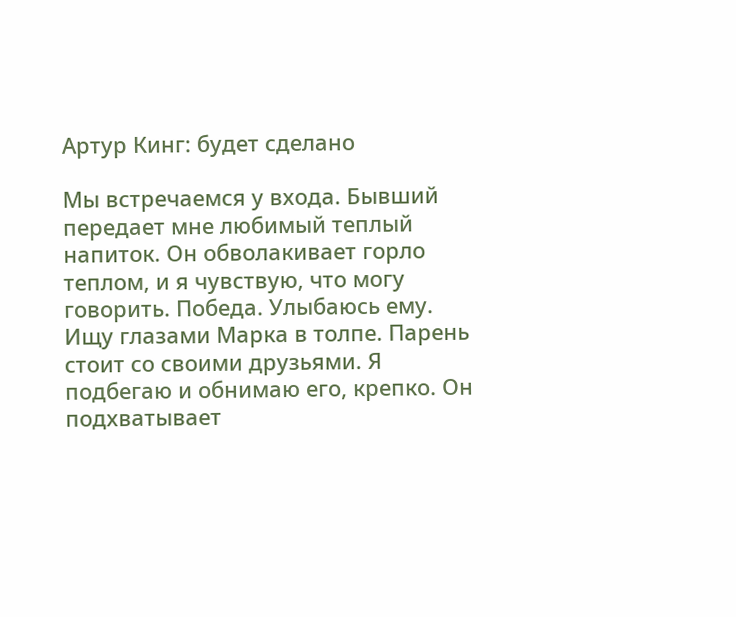Артур Кинг: будет сделано

Мы встречаемся у входа. Бывший передает мне любимый теплый напиток. Он обволакивает горло теплом, и я чувствую, что могу говорить. Победа. Улыбаюсь ему. Ищу глазами Марка в толпе. Парень стоит со своими друзьями. Я подбегаю и обнимаю его, крепко. Он подхватывает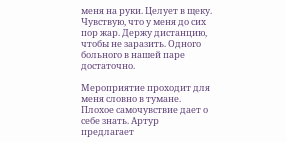меня на руки. Целует в щеку. Чувствую, что у меня до сих пор жар. Держу дистанцию, чтобы не заразить. Одного больного в нашей паре достаточно.

Мероприятие проходит для меня словно в тумане. Плохое самочувствие дает о себе знать. Артур предлагает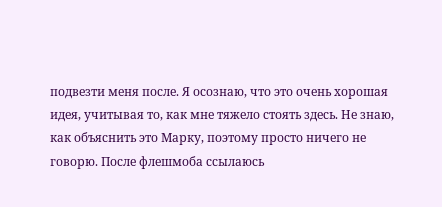подвезти меня после. Я осознаю, что это очень хорошая идея, учитывая то, как мне тяжело стоять здесь. Не знаю, как объяснить это Марку, поэтому просто ничего не говорю. После флешмоба ссылаюсь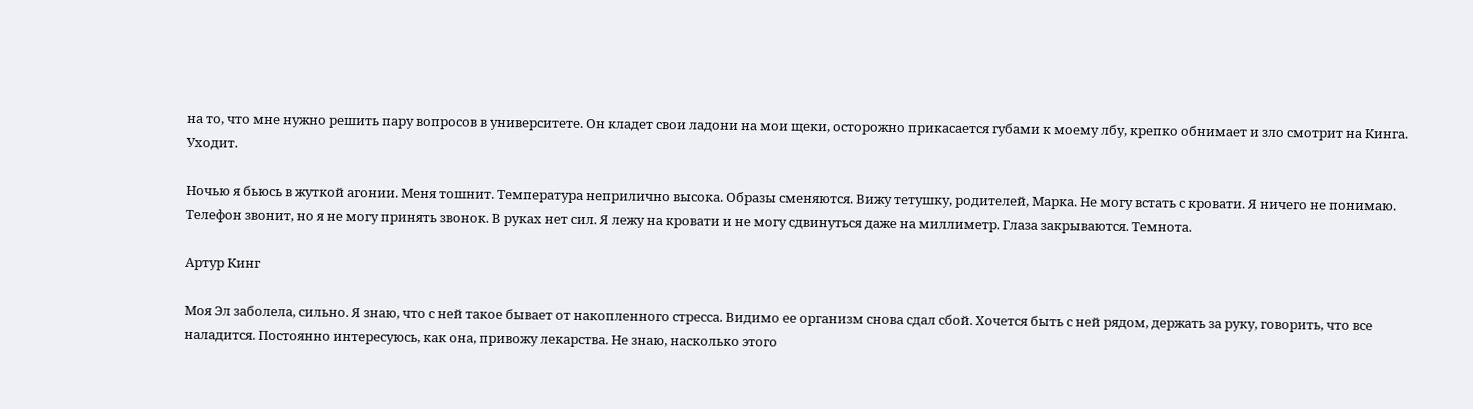на то, что мне нужно решить пару вопросов в университете. Он кладет свои ладони на мои щеки, осторожно прикасается губами к моему лбу, крепко обнимает и зло смотрит на Кинга. Уходит.

Ночью я бьюсь в жуткой агонии. Меня тошнит. Температура неприлично высока. Образы сменяются. Вижу тетушку, родителей, Марка. Не могу встать с кровати. Я ничего не понимаю. Телефон звонит, но я не могу принять звонок. В руках нет сил. Я лежу на кровати и не могу сдвинуться даже на миллиметр. Глаза закрываются. Темнота.

Артур Кинг

Моя Эл заболела, сильно. Я знаю, что с ней такое бывает от накопленного стресса. Видимо ее организм снова сдал сбой. Хочется быть с ней рядом, держать за руку, говорить, что все наладится. Постоянно интересуюсь, как она, привожу лекарства. Не знаю, насколько этого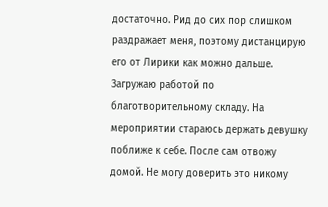достаточно. Рид до сих пор слишком раздражает меня, поэтому дистанцирую его от Лирики как можно дальше. Загружаю работой по благотворительному складу. На мероприятии стараюсь держать девушку поближе к себе. После сам отвожу домой. Не могу доверить это никому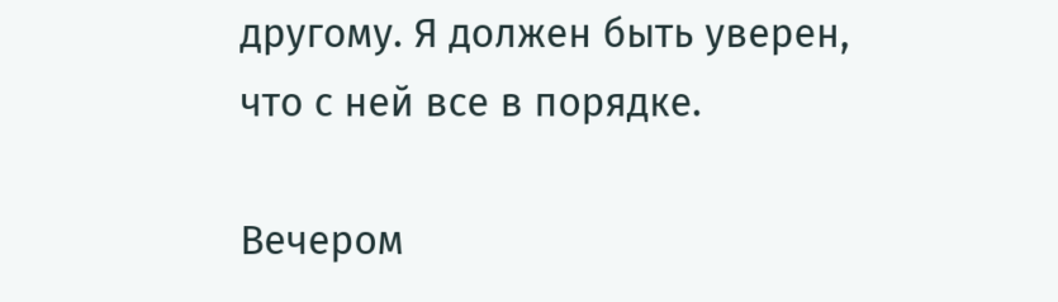другому. Я должен быть уверен, что с ней все в порядке.

Вечером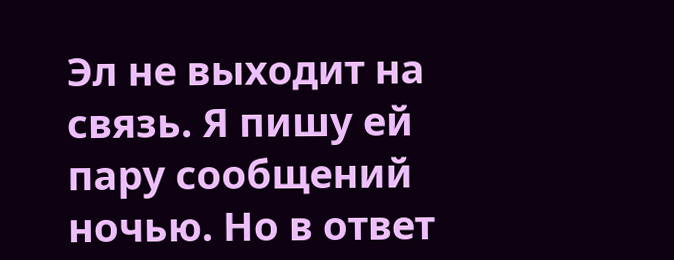Эл не выходит на связь. Я пишу ей пару сообщений ночью. Но в ответ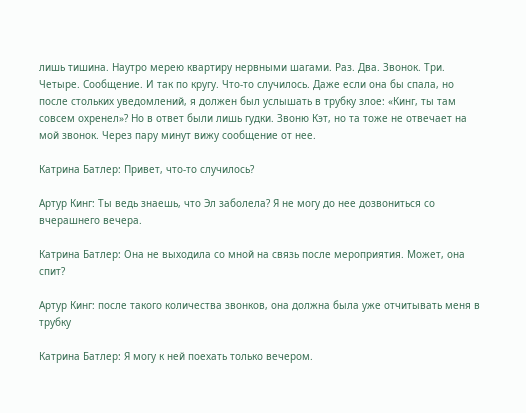лишь тишина. Наутро мерею квартиру нервными шагами. Раз. Два. Звонок. Три. Четыре. Сообщение. И так по кругу. Что-то случилось. Даже если она бы спала, но после стольких уведомлений, я должен был услышать в трубку злое: «Кинг, ты там совсем охренел»? Но в ответ были лишь гудки. Звоню Кэт, но та тоже не отвечает на мой звонок. Через пару минут вижу сообщение от нее.

Катрина Батлер: Привет, что-то случилось?

Артур Кинг: Ты ведь знаешь, что Эл заболела? Я не могу до нее дозвониться со вчерашнего вечера.

Катрина Батлер: Она не выходила со мной на связь после мероприятия. Может, она спит?

Артур Кинг: после такого количества звонков, она должна была уже отчитывать меня в трубку

Катрина Батлер: Я могу к ней поехать только вечером.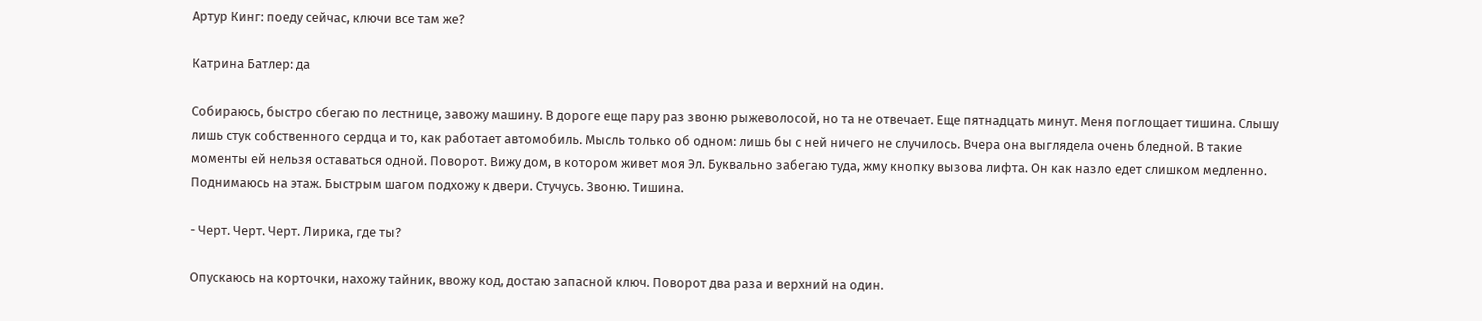Артур Кинг: поеду сейчас, ключи все там же?

Катрина Батлер: да

Собираюсь, быстро сбегаю по лестнице, завожу машину. В дороге еще пару раз звоню рыжеволосой, но та не отвечает. Еще пятнадцать минут. Меня поглощает тишина. Слышу лишь стук собственного сердца и то, как работает автомобиль. Мысль только об одном: лишь бы с ней ничего не случилось. Вчера она выглядела очень бледной. В такие моменты ей нельзя оставаться одной. Поворот. Вижу дом, в котором живет моя Эл. Буквально забегаю туда, жму кнопку вызова лифта. Он как назло едет слишком медленно. Поднимаюсь на этаж. Быстрым шагом подхожу к двери. Стучусь. Звоню. Тишина.

- Черт. Черт. Черт. Лирика, где ты?

Опускаюсь на корточки, нахожу тайник, ввожу код, достаю запасной ключ. Поворот два раза и верхний на один.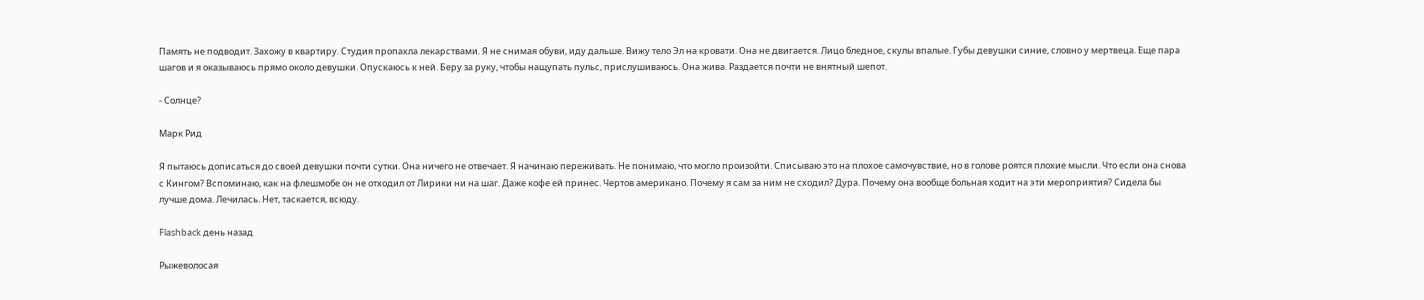Память не подводит. Захожу в квартиру. Студия пропахла лекарствами. Я не снимая обуви, иду дальше. Вижу тело Эл на кровати. Она не двигается. Лицо бледное, скулы впалые. Губы девушки синие, словно у мертвеца. Еще пара шагов и я оказываюсь прямо около девушки. Опускаюсь к ней. Беру за руку, чтобы нащупать пульс, прислушиваюсь. Она жива. Раздается почти не внятный шепот.

- Солнце?

Марк Рид

Я пытаюсь дописаться до своей девушки почти сутки. Она ничего не отвечает. Я начинаю переживать. Не понимаю, что могло произойти. Списываю это на плохое самочувствие, но в голове роятся плохие мысли. Что если она снова с Кингом? Вспоминаю, как на флешмобе он не отходил от Лирики ни на шаг. Даже кофе ей принес. Чертов американо. Почему я сам за ним не сходил? Дура. Почему она вообще больная ходит на эти мероприятия? Сидела бы лучше дома. Лечилась. Нет, таскается, всюду.

Flashback день назад

Рыжеволосая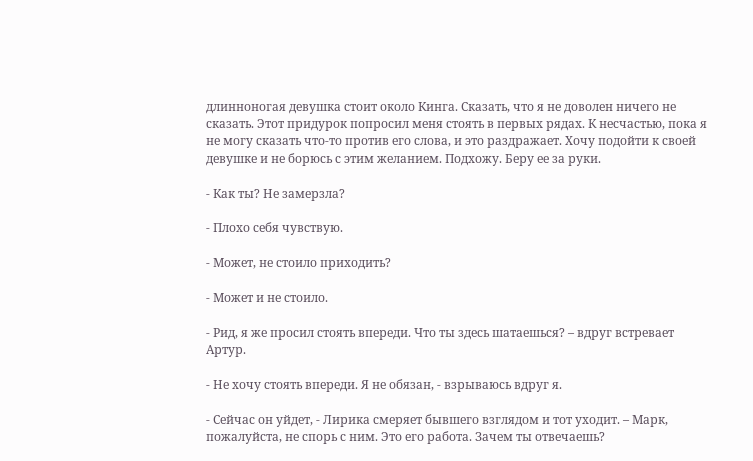длинноногая девушка стоит около Кинга. Сказать, что я не доволен ничего не сказать. Этот придурок попросил меня стоять в первых рядах. К несчастью, пока я не могу сказать что-то против его слова, и это раздражает. Хочу подойти к своей девушке и не борюсь с этим желанием. Подхожу. Беру ее за руки.

- Как ты? Не замерзла?

- Плохо себя чувствую.

- Может, не стоило приходить?

- Может и не стоило.

- Рид, я же просил стоять впереди. Что ты здесь шатаешься? – вдруг встревает Артур.

- Не хочу стоять впереди. Я не обязан, - взрываюсь вдруг я.

- Сейчас он уйдет, - Лирика смеряет бывшего взглядом и тот уходит. – Марк, пожалуйста, не спорь с ним. Это его работа. Зачем ты отвечаешь?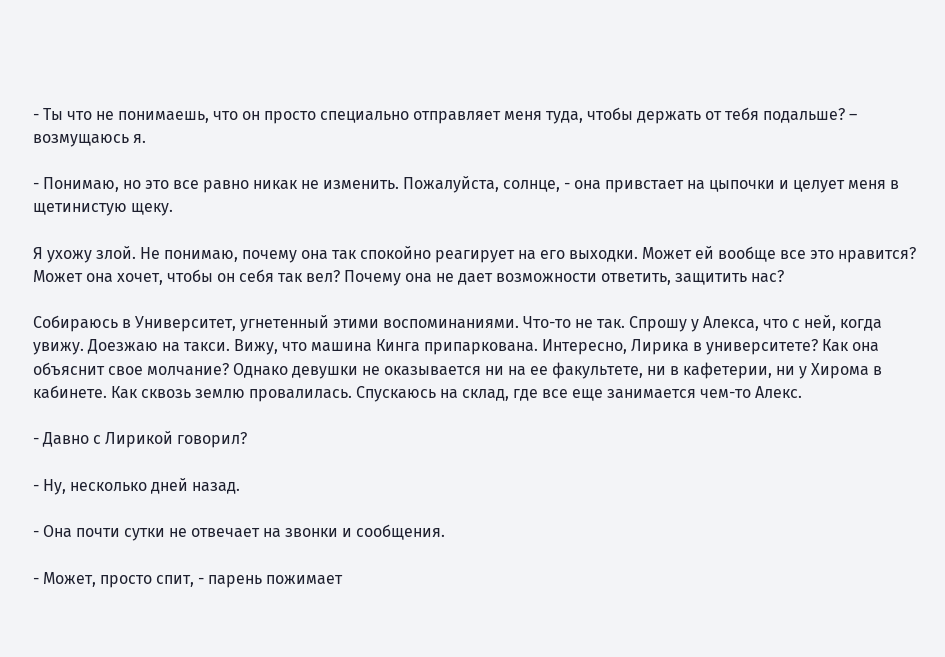- Ты что не понимаешь, что он просто специально отправляет меня туда, чтобы держать от тебя подальше? – возмущаюсь я.

- Понимаю, но это все равно никак не изменить. Пожалуйста, солнце, - она привстает на цыпочки и целует меня в щетинистую щеку.

Я ухожу злой. Не понимаю, почему она так спокойно реагирует на его выходки. Может ей вообще все это нравится? Может она хочет, чтобы он себя так вел? Почему она не дает возможности ответить, защитить нас?

Собираюсь в Университет, угнетенный этими воспоминаниями. Что-то не так. Спрошу у Алекса, что с ней, когда увижу. Доезжаю на такси. Вижу, что машина Кинга припаркована. Интересно, Лирика в университете? Как она объяснит свое молчание? Однако девушки не оказывается ни на ее факультете, ни в кафетерии, ни у Хирома в кабинете. Как сквозь землю провалилась. Спускаюсь на склад, где все еще занимается чем-то Алекс.

- Давно с Лирикой говорил?

- Ну, несколько дней назад.

- Она почти сутки не отвечает на звонки и сообщения.

- Может, просто спит, - парень пожимает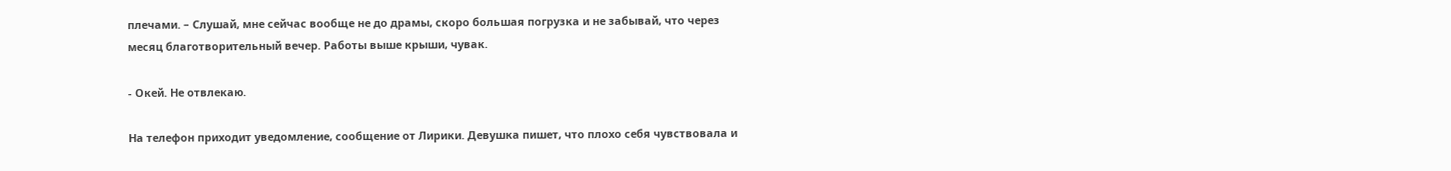плечами. – Слушай, мне сейчас вообще не до драмы, скоро большая погрузка и не забывай, что через месяц благотворительный вечер. Работы выше крыши, чувак.

- Окей. Не отвлекаю.

На телефон приходит уведомление, сообщение от Лирики. Девушка пишет, что плохо себя чувствовала и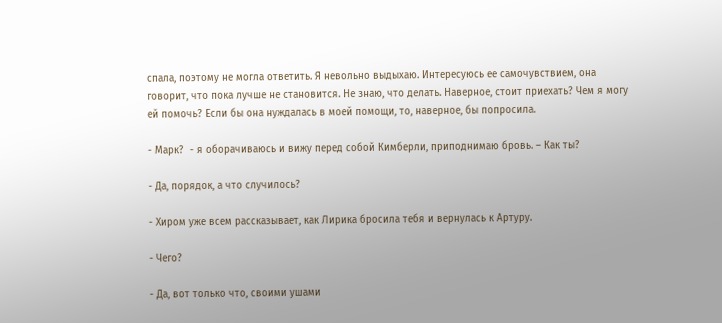спала, поэтому не могла ответить. Я невольно выдыхаю. Интересуюсь ее самочувствием, она говорит, что пока лучше не становится. Не знаю, что делать. Наверное, стоит приехать? Чем я могу ей помочь? Если бы она нуждалась в моей помощи, то, наверное, бы попросила.

- Марк?  - я оборачиваюсь и вижу перед собой Кимберли, приподнимаю бровь. – Как ты?

- Да, порядок, а что случилось?

- Хиром уже всем рассказывает, как Лирика бросила тебя и вернулась к Артуру.

- Чего?

- Да, вот только что, своими ушами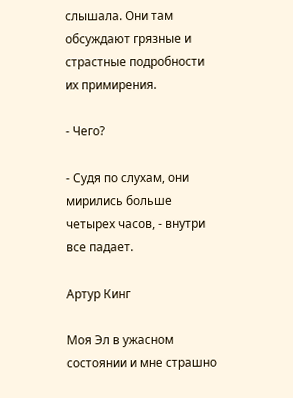слышала. Они там обсуждают грязные и страстные подробности их примирения.

- Чего?

- Судя по слухам, они мирились больше четырех часов, - внутри все падает.

Артур Кинг

Моя Эл в ужасном состоянии и мне страшно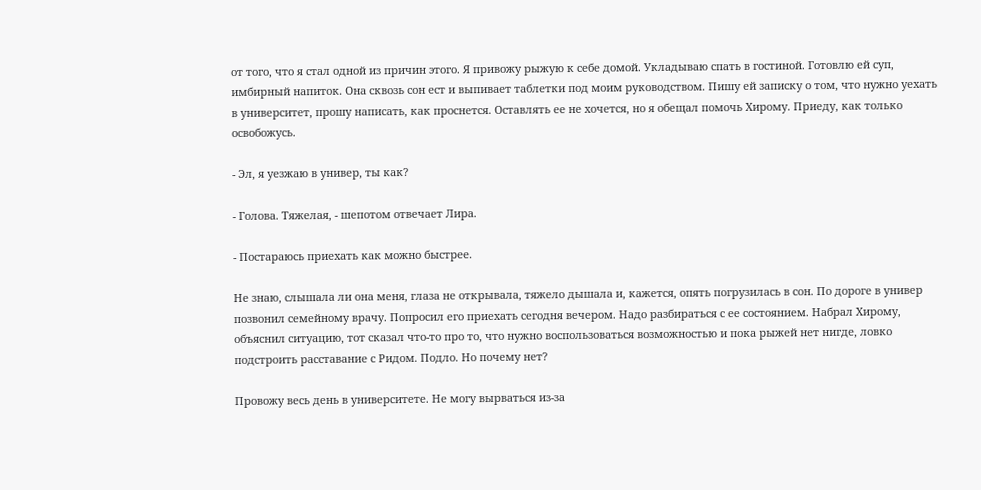от того, что я стал одной из причин этого. Я привожу рыжую к себе домой. Укладываю спать в гостиной. Готовлю ей суп, имбирный напиток. Она сквозь сон ест и выпивает таблетки под моим руководством. Пишу ей записку о том, что нужно уехать в университет, прошу написать, как проснется. Оставлять ее не хочется, но я обещал помочь Хирому. Приеду, как только освобожусь.

- Эл, я уезжаю в универ, ты как?

- Голова. Тяжелая, - шепотом отвечает Лира.

- Постараюсь приехать как можно быстрее.

Не знаю, слышала ли она меня, глаза не открывала, тяжело дышала и, кажется, опять погрузилась в сон. По дороге в универ позвонил семейному врачу. Попросил его приехать сегодня вечером. Надо разбираться с ее состоянием. Набрал Хирому, объяснил ситуацию, тот сказал что-то про то, что нужно воспользоваться возможностью и пока рыжей нет нигде, ловко подстроить расставание с Ридом. Подло. Но почему нет?

Провожу весь день в университете. Не могу вырваться из-за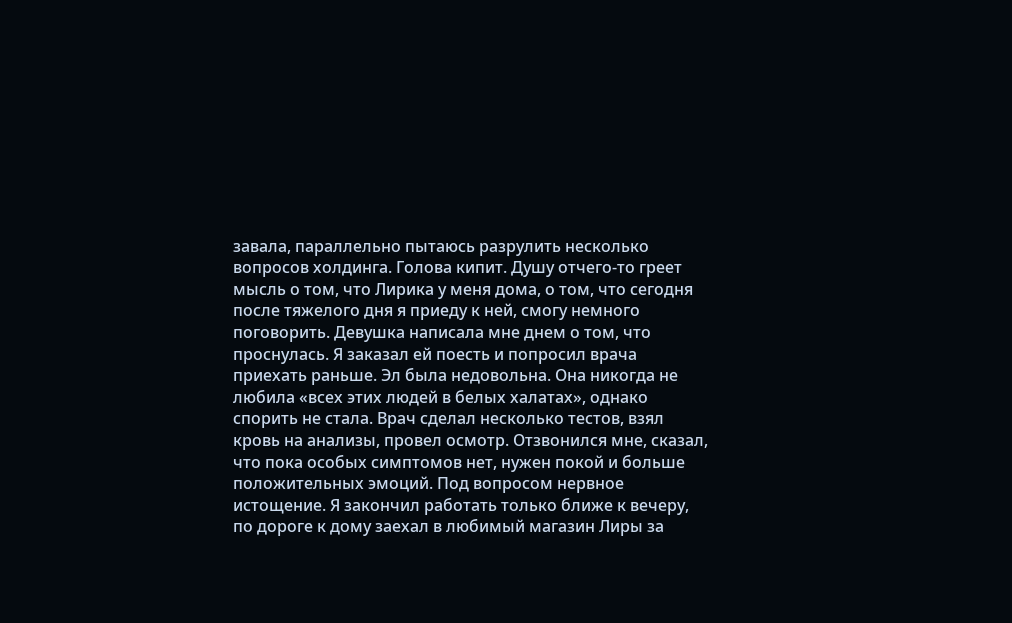завала, параллельно пытаюсь разрулить несколько вопросов холдинга. Голова кипит. Душу отчего-то греет мысль о том, что Лирика у меня дома, о том, что сегодня после тяжелого дня я приеду к ней, смогу немного поговорить. Девушка написала мне днем о том, что проснулась. Я заказал ей поесть и попросил врача приехать раньше. Эл была недовольна. Она никогда не любила «всех этих людей в белых халатах», однако спорить не стала. Врач сделал несколько тестов, взял кровь на анализы, провел осмотр. Отзвонился мне, сказал, что пока особых симптомов нет, нужен покой и больше положительных эмоций. Под вопросом нервное истощение. Я закончил работать только ближе к вечеру, по дороге к дому заехал в любимый магазин Лиры за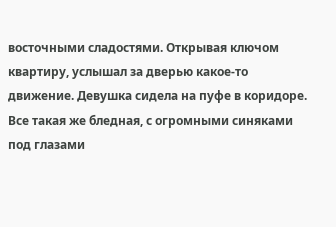восточными сладостями. Открывая ключом квартиру, услышал за дверью какое-то движение. Девушка сидела на пуфе в коридоре. Все такая же бледная, с огромными синяками под глазами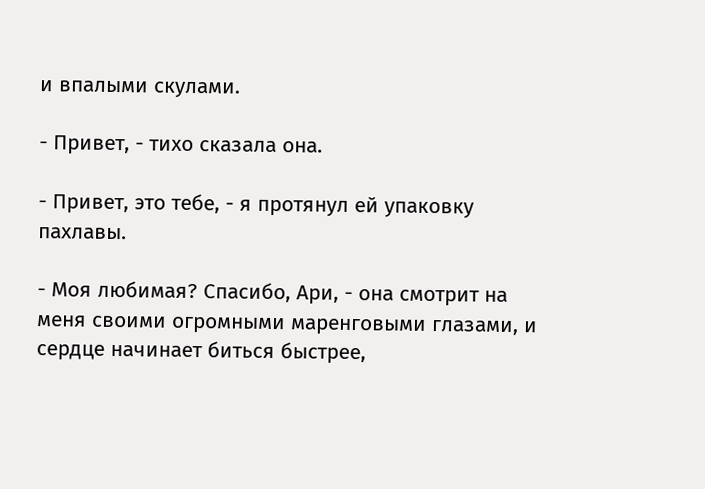и впалыми скулами.

- Привет, - тихо сказала она.

- Привет, это тебе, - я протянул ей упаковку пахлавы.

- Моя любимая? Спасибо, Ари, - она смотрит на меня своими огромными маренговыми глазами, и сердце начинает биться быстрее,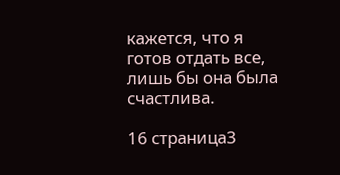кажется, что я готов отдать все, лишь бы она была счастлива.

16 страница3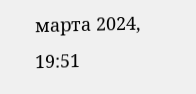марта 2024, 19:51